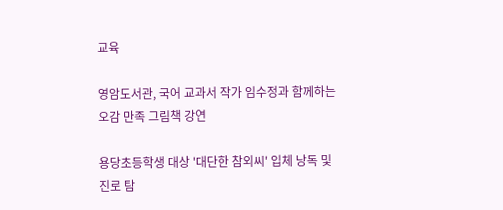교육

영암도서관, 국어 교과서 작가 임수정과 함께하는 오감 만족 그림책 강연

용당초등학생 대상 '대단한 참외씨' 입체 낭독 및 진로 탐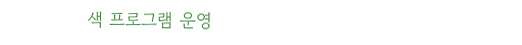색 프로그램 운영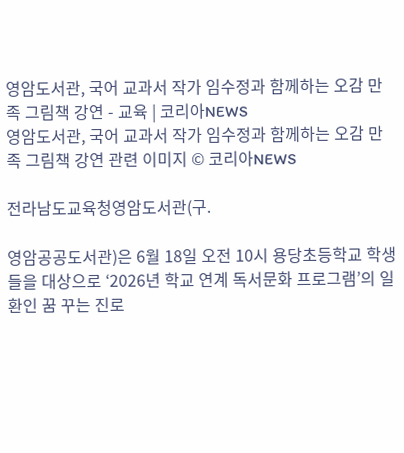영암도서관, 국어 교과서 작가 임수정과 함께하는 오감 만족 그림책 강연 - 교육 | 코리아NEWS
영암도서관, 국어 교과서 작가 임수정과 함께하는 오감 만족 그림책 강연 관련 이미지 © 코리아NEWS

전라남도교육청영암도서관(구.

영암공공도서관)은 6월 18일 오전 10시 용당초등학교 학생들을 대상으로 ‘2026년 학교 연계 독서문화 프로그램’의 일환인 꿈 꾸는 진로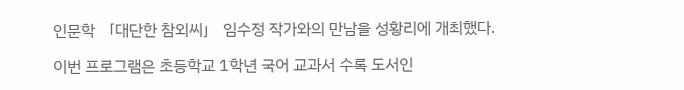인문학 「대단한 참외씨」 임수정 작가와의 만남을 성황리에 개최했다.

이번 프로그램은 초등학교 1학년 국어 교과서 수록 도서인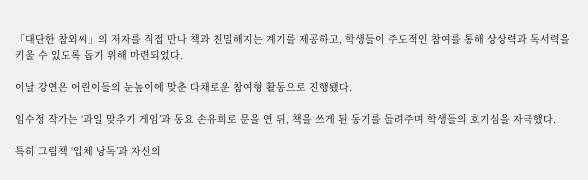「대단한 참외씨」의 저자를 직접 만나 책과 친밀해지는 계기를 제공하고, 학생들이 주도적인 참여를 통해 상상력과 독서력을 키울 수 있도록 돕기 위해 마련되었다.

이날 강연은 어린이들의 눈높이에 맞춘 다채로운 참여형 활동으로 진행됐다.

임수정 작가는 ‘과일 맞추기 게임’과 동요 손유희로 문을 연 뒤, 책을 쓰게 된 동기를 들려주며 학생들의 호기심을 자극했다.

특히 그림책 ‘입체 낭독’과 자신의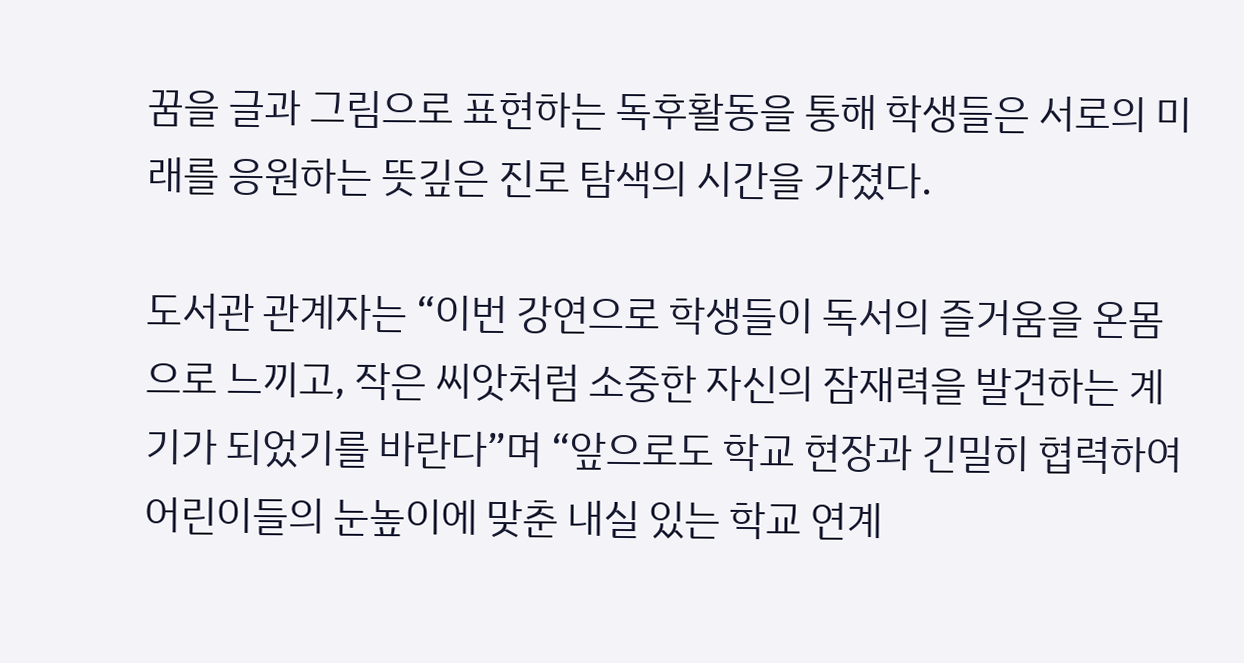꿈을 글과 그림으로 표현하는 독후활동을 통해 학생들은 서로의 미래를 응원하는 뜻깊은 진로 탐색의 시간을 가졌다.

도서관 관계자는 “이번 강연으로 학생들이 독서의 즐거움을 온몸으로 느끼고, 작은 씨앗처럼 소중한 자신의 잠재력을 발견하는 계기가 되었기를 바란다”며 “앞으로도 학교 현장과 긴밀히 협력하여 어린이들의 눈높이에 맞춘 내실 있는 학교 연계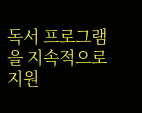독서 프로그램을 지속적으로 지원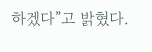하겠다”고 밝혔다.